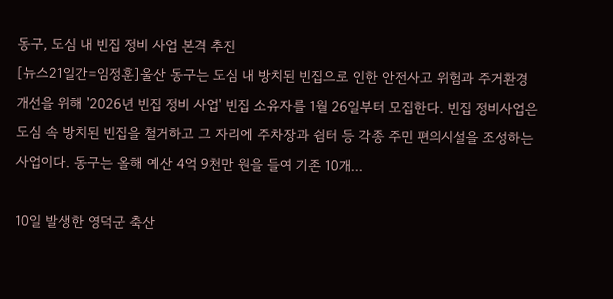동구, 도심 내 빈집 정비 사업 본격 추진
[뉴스21일간=임정훈]울산 동구는 도심 내 방치된 빈집으로 인한 안전사고 위험과 주거환경 개선을 위해 '2026년 빈집 정비 사업' 빈집 소유자를 1월 26일부터 모집한다. 빈집 정비사업은 도심 속 방치된 빈집을 철거하고 그 자리에 주차장과 쉼터 등 각종 주민 편의시설을 조성하는 사업이다. 동구는 올해 예산 4억 9천만 원을 들여 기존 10개...

10일 발생한 영덕군 축산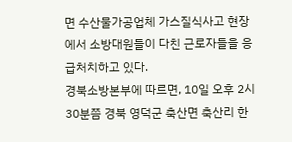면 수산물가공업체 가스질식사고 현장에서 소방대원들이 다친 근로자들을 응급처치하고 있다.
경북소방본부에 따르면, 10일 오후 2시30분쯤 경북 영덕군 축산면 축산리 한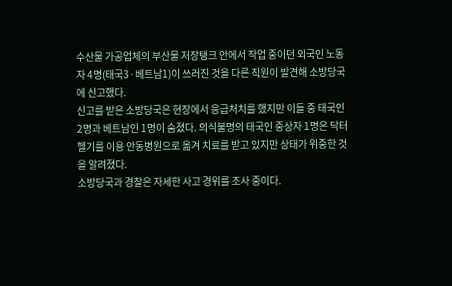수산물 가공업체의 부산물 저장탱크 안에서 작업 중이던 외국인 노동자 4명(태국3·베트남1)이 쓰러진 것을 다른 직원이 발견해 소방당국에 신고했다.
신고를 받은 소방당국은 현장에서 응급처치를 했지만 이들 중 태국인 2명과 베트남인 1명이 숨졌다. 의식불명의 태국인 중상자 1명은 닥터헬기를 이용 안동병원으로 옮겨 치료를 받고 있지만 상태가 위중한 것을 알려졌다.
소방당국과 경찰은 자세한 사고 경위를 조사 중이다.